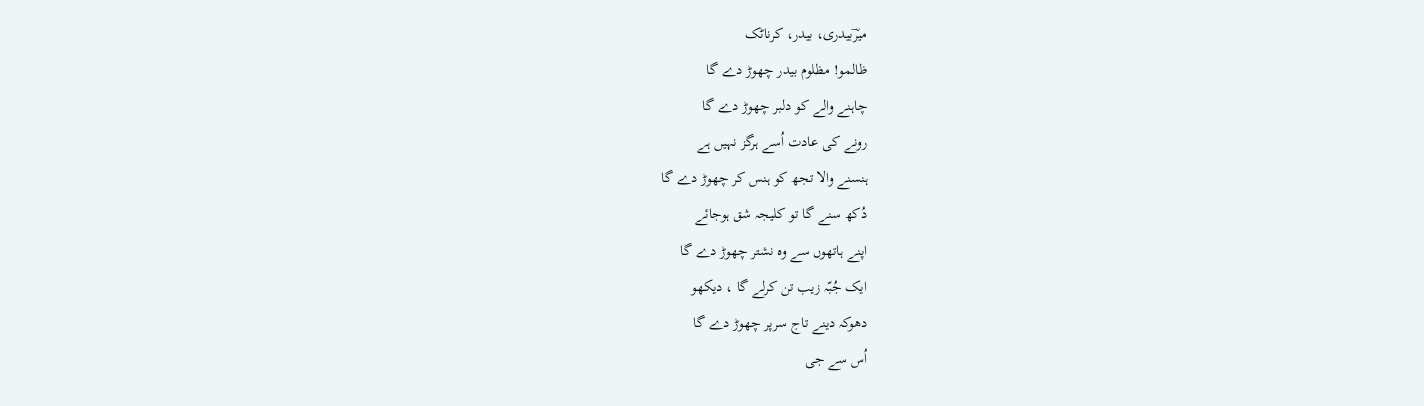میرؔبیدری، بیدر، کرناٹک
ظالمو! مظلوم بیدر چھوڑ دے گا
چاہنے والے کو دلبر چھوڑ دے گا
رونے کی عادت اُسے ہرگز نہیں ہے
ہنسنے والا تجھ کو ہنس کر چھوڑ دے گا
دُکھ سنے گا تو کلیجہ شق ہوجائے
اپنے ہاتھوں سے وہ نشتر چھوڑ دے گا
ایک جُبّہ زیب تن کرلے گا ، دیکھو
دھوکہ دینے تاج سرپر چھوڑ دے گا
اُس سے جی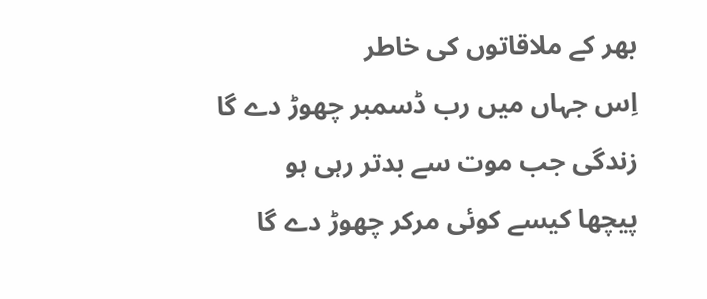بھر کے ملاقاتوں کی خاطر
اِس جہاں میں رب ڈسمبر چھوڑ دے گا
زندگی جب موت سے بدتر رہی ہو
پیچھا کیسے کوئی مرکر چھوڑ دے گا